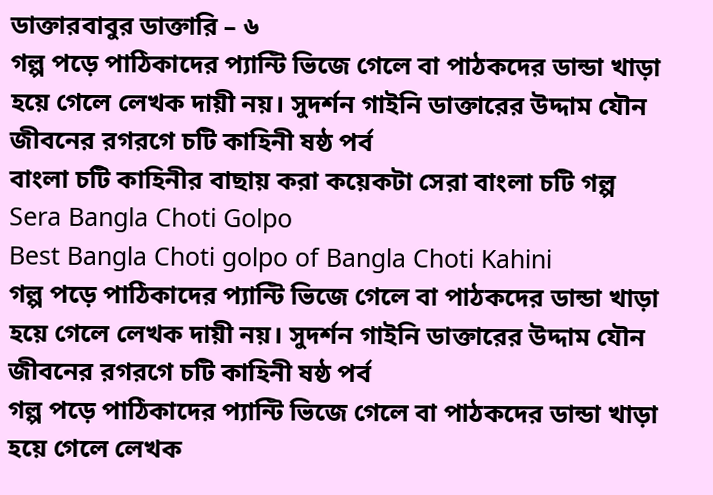ডাক্তারবাবুর ডাক্তারি – ৬
গল্প পড়ে পাঠিকাদের প্যান্টি ভিজে গেলে বা পাঠকদের ডান্ডা খাড়া হয়ে গেলে লেখক দায়ী নয়। সুদর্শন গাইনি ডাক্তারের উদ্দাম যৌন জীবনের রগরগে চটি কাহিনী ষষ্ঠ পর্ব
বাংলা চটি কাহিনীর বাছায় করা কয়েকটা সেরা বাংলা চটি গল্প
Sera Bangla Choti Golpo
Best Bangla Choti golpo of Bangla Choti Kahini
গল্প পড়ে পাঠিকাদের প্যান্টি ভিজে গেলে বা পাঠকদের ডান্ডা খাড়া হয়ে গেলে লেখক দায়ী নয়। সুদর্শন গাইনি ডাক্তারের উদ্দাম যৌন জীবনের রগরগে চটি কাহিনী ষষ্ঠ পর্ব
গল্প পড়ে পাঠিকাদের প্যান্টি ভিজে গেলে বা পাঠকদের ডান্ডা খাড়া হয়ে গেলে লেখক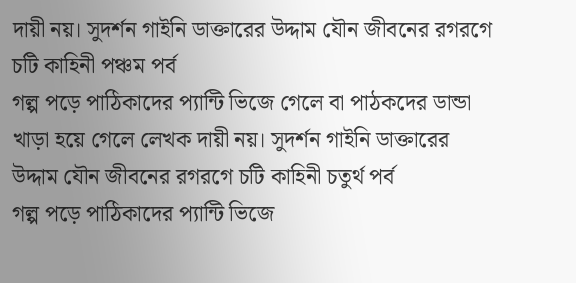দায়ী নয়। সুদর্শন গাইনি ডাক্তারের উদ্দাম যৌন জীবনের রগরগে চটি কাহিনী পঞ্চম পর্ব
গল্প পড়ে পাঠিকাদের প্যান্টি ভিজে গেলে বা পাঠকদের ডান্ডা খাড়া হয়ে গেলে লেখক দায়ী নয়। সুদর্শন গাইনি ডাক্তারের উদ্দাম যৌন জীবনের রগরগে চটি কাহিনী চতুর্থ পর্ব
গল্প পড়ে পাঠিকাদের প্যান্টি ভিজে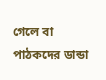গেলে বা পাঠকদের ডান্ডা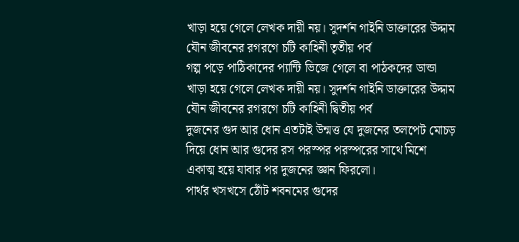খাড়া হয়ে গেলে লেখক দায়ী নয়। সুদর্শন গাইনি ডাক্তারের উদ্দাম যৌন জীবনের রগরগে চটি কাহিনী তৃতীয় পর্ব
গল্প পড়ে পাঠিকাদের প্যান্টি ভিজে গেলে বা পাঠকদের ডান্ডা খাড়া হয়ে গেলে লেখক দায়ী নয়। সুদর্শন গাইনি ডাক্তারের উদ্দাম যৌন জীবনের রগরগে চটি কাহিনী দ্বিতীয় পর্ব
দুজনের গুদ আর ধোন এতটাই উন্মত্ত যে দুজনের তলপেট মোচড় দিয়ে ধোন আর গুদের রস পরস্পর পরস্পরের সাথে মিশে একাত্ম হয়ে যাবার পর দুজনের জ্ঞান ফিরলো।
পার্থর খসখসে ঠোঁট শবনমের গুদের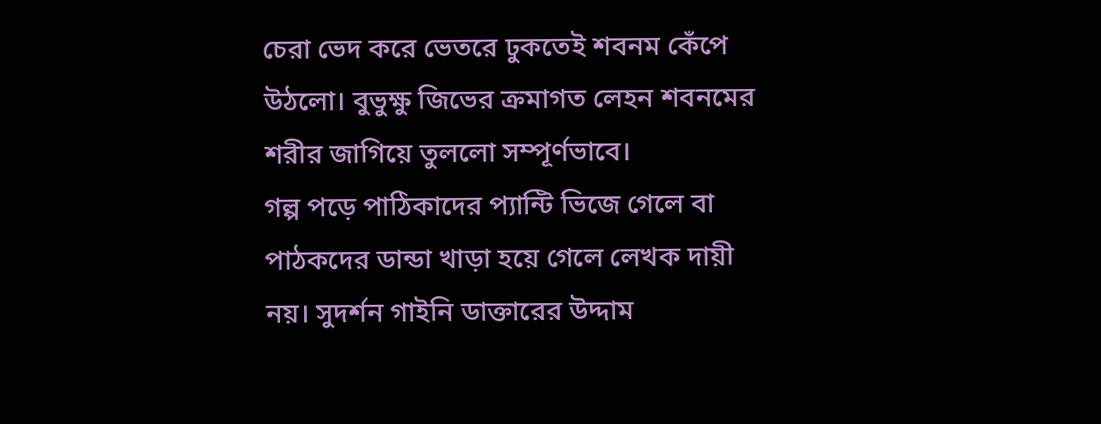চেরা ভেদ করে ভেতরে ঢুকতেই শবনম কেঁপে উঠলো। বুভুক্ষু জিভের ক্রমাগত লেহন শবনমের শরীর জাগিয়ে তুললো সম্পূর্ণভাবে।
গল্প পড়ে পাঠিকাদের প্যান্টি ভিজে গেলে বা পাঠকদের ডান্ডা খাড়া হয়ে গেলে লেখক দায়ী নয়। সুদর্শন গাইনি ডাক্তারের উদ্দাম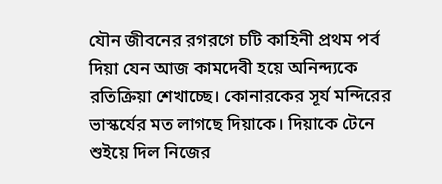যৌন জীবনের রগরগে চটি কাহিনী প্রথম পর্ব
দিয়া যেন আজ কামদেবী হয়ে অনিন্দ্যকে রতিক্রিয়া শেখাচ্ছে। কোনারকের সূর্য মন্দিরের ভাস্কর্যের মত লাগছে দিয়াকে। দিয়াকে টেনে শুইয়ে দিল নিজের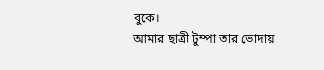বুকে।
আমার ছাত্রী টুম্পা তার ভোদায়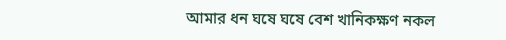আমার ধন ঘষে ঘষে বেশ খানিকক্ষণ নকল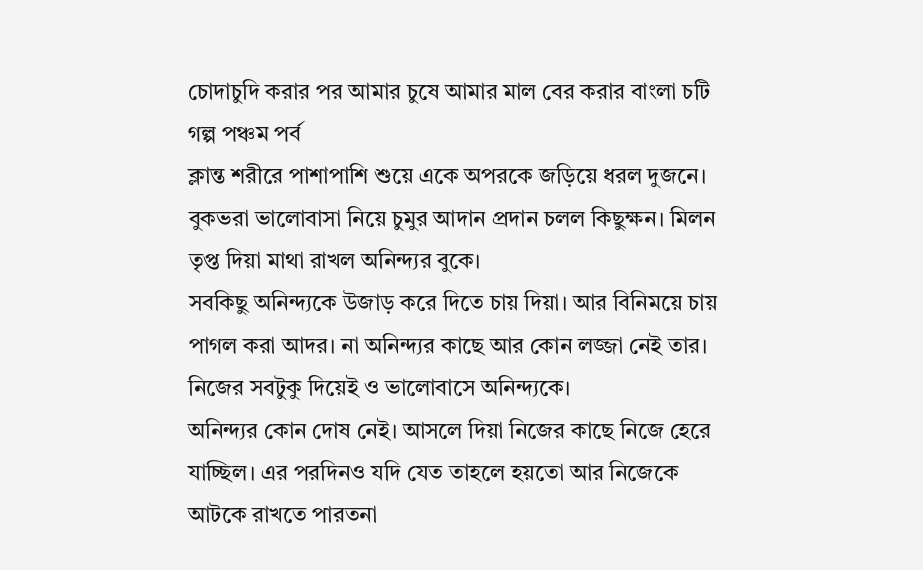চোদাচুদি করার পর আমার চুষে আমার মাল বের করার বাংলা চটি গল্প পঞ্চম পর্ব
ক্লান্ত শরীরে পাশাপাশি শুয়ে একে অপরকে জড়িয়ে ধরল দুজনে। বুকভরা ভালোবাসা নিয়ে চুমুর আদান প্রদান চলল কিছুক্ষন। মিলন তৃপ্ত দিয়া মাথা রাখল অনিন্দ্যর বুকে।
সবকিছু অনিন্দ্যকে উজাড় করে দিতে চায় দিয়া। আর বিনিময়ে চায় পাগল করা আদর। না অনিন্দ্যর কাছে আর কোন লজ্জা নেই তার। নিজের সবটুকু দিয়েই ও ভালোবাসে অনিন্দ্যকে।
অনিন্দ্যর কোন দোষ নেই। আসলে দিয়া নিজের কাছে নিজে হেরে যাচ্ছিল। এর পরদিনও যদি যেত তাহলে হয়তো আর নিজেকে আটকে রাখতে পারতনা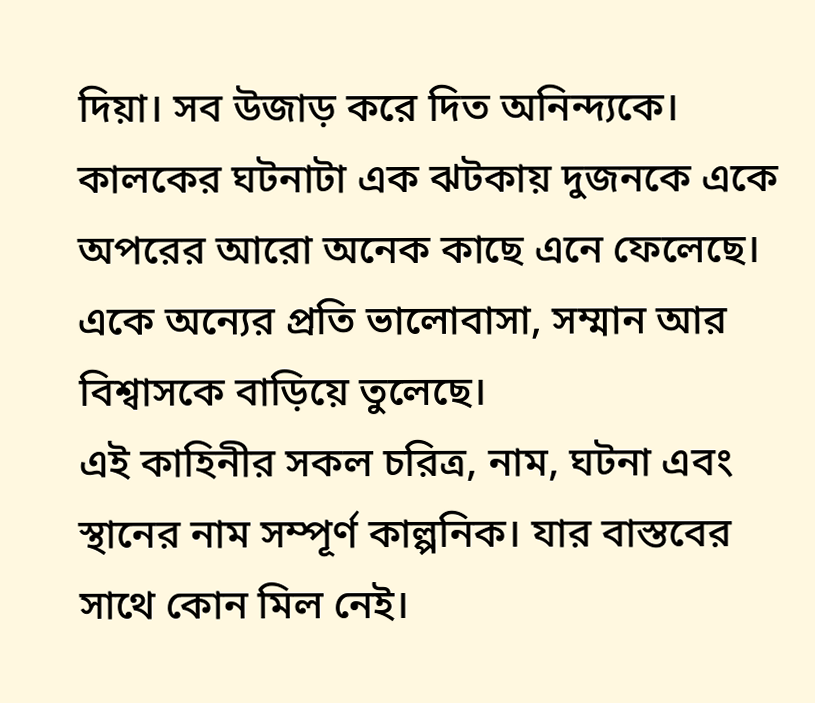দিয়া। সব উজাড় করে দিত অনিন্দ্যকে।
কালকের ঘটনাটা এক ঝটকায় দুজনকে একে অপরের আরো অনেক কাছে এনে ফেলেছে। একে অন্যের প্রতি ভালোবাসা, সম্মান আর বিশ্বাসকে বাড়িয়ে তুলেছে।
এই কাহিনীর সকল চরিত্র, নাম, ঘটনা এবং স্থানের নাম সম্পূর্ণ কাল্পনিক। যার বাস্তবের সাথে কোন মিল নেই।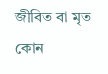জীবিত বা মৃত কোন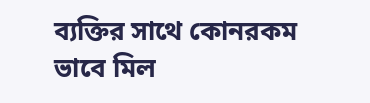ব্যক্তির সাথে কোনরকম ভাবে মিল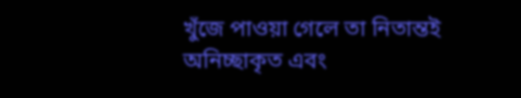খুঁজে পাওয়া গেলে তা নিতান্তই অনিচ্ছাকৃত এবং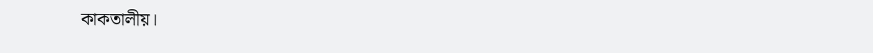কাকতালীয়।